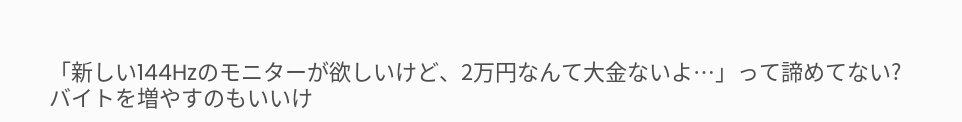「新しい144Hzのモニターが欲しいけど、2万円なんて大金ないよ…」って諦めてない?
バイトを増やすのもいいけ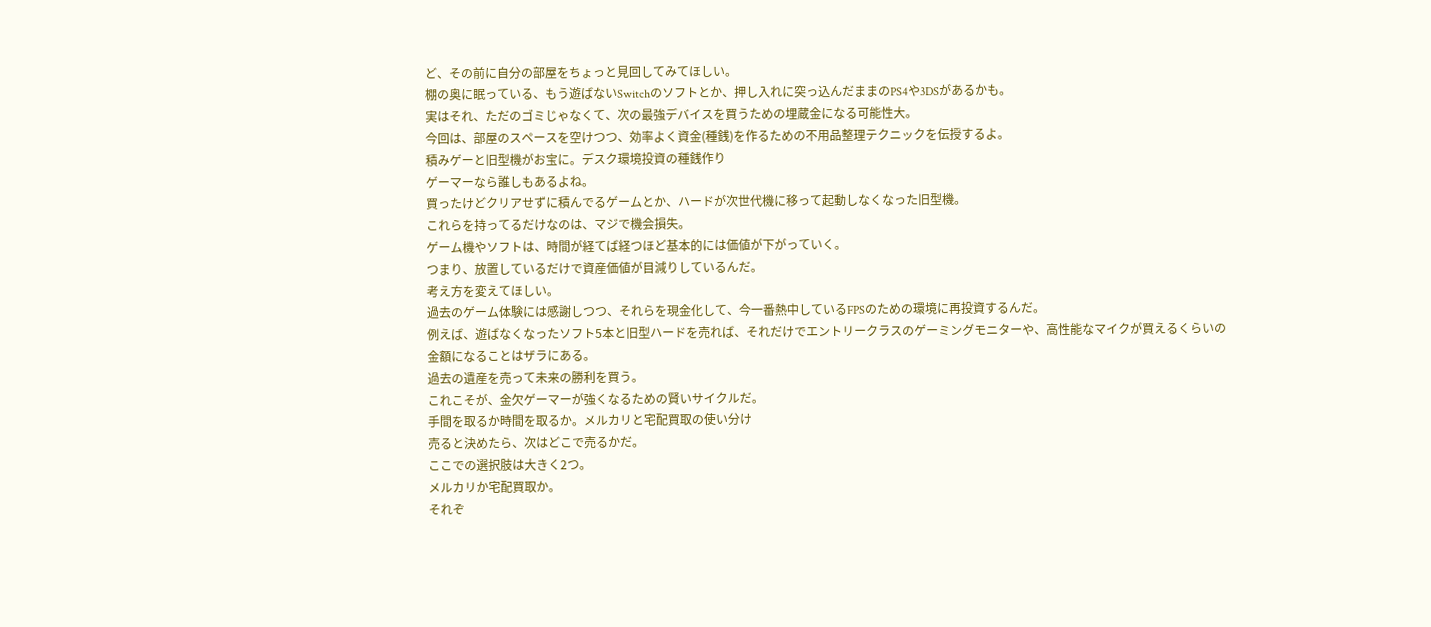ど、その前に自分の部屋をちょっと見回してみてほしい。
棚の奥に眠っている、もう遊ばないSwitchのソフトとか、押し入れに突っ込んだままのPS4や3DSがあるかも。
実はそれ、ただのゴミじゃなくて、次の最強デバイスを買うための埋蔵金になる可能性大。
今回は、部屋のスペースを空けつつ、効率よく資金(種銭)を作るための不用品整理テクニックを伝授するよ。
積みゲーと旧型機がお宝に。デスク環境投資の種銭作り
ゲーマーなら誰しもあるよね。
買ったけどクリアせずに積んでるゲームとか、ハードが次世代機に移って起動しなくなった旧型機。
これらを持ってるだけなのは、マジで機会損失。
ゲーム機やソフトは、時間が経てば経つほど基本的には価値が下がっていく。
つまり、放置しているだけで資産価値が目減りしているんだ。
考え方を変えてほしい。
過去のゲーム体験には感謝しつつ、それらを現金化して、今一番熱中しているFPSのための環境に再投資するんだ。
例えば、遊ばなくなったソフト5本と旧型ハードを売れば、それだけでエントリークラスのゲーミングモニターや、高性能なマイクが買えるくらいの金額になることはザラにある。
過去の遺産を売って未来の勝利を買う。
これこそが、金欠ゲーマーが強くなるための賢いサイクルだ。
手間を取るか時間を取るか。メルカリと宅配買取の使い分け
売ると決めたら、次はどこで売るかだ。
ここでの選択肢は大きく2つ。
メルカリか宅配買取か。
それぞ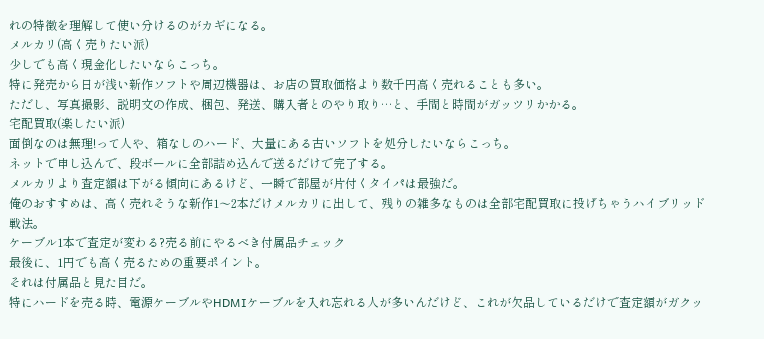れの特徴を理解して使い分けるのがカギになる。
メルカリ(高く売りたい派)
少しでも高く現金化したいならこっち。
特に発売から日が浅い新作ソフトや周辺機器は、お店の買取価格より数千円高く売れることも多い。
ただし、写真撮影、説明文の作成、梱包、発送、購入者とのやり取り…と、手間と時間がガッツリかかる。
宅配買取(楽したい派)
面倒なのは無理!って人や、箱なしのハード、大量にある古いソフトを処分したいならこっち。
ネットで申し込んで、段ボールに全部詰め込んで送るだけで完了する。
メルカリより査定額は下がる傾向にあるけど、一瞬で部屋が片付くタイパは最強だ。
俺のおすすめは、高く売れそうな新作1〜2本だけメルカリに出して、残りの雑多なものは全部宅配買取に投げちゃうハイブリッド戦法。
ケーブル1本で査定が変わる?売る前にやるべき付属品チェック
最後に、1円でも高く売るための重要ポイント。
それは付属品と見た目だ。
特にハードを売る時、電源ケーブルやHDMIケーブルを入れ忘れる人が多いんだけど、これが欠品しているだけで査定額がガクッ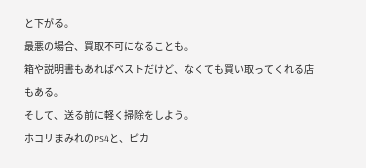と下がる。
最悪の場合、買取不可になることも。
箱や説明書もあればベストだけど、なくても買い取ってくれる店もある。
そして、送る前に軽く掃除をしよう。
ホコリまみれのPS4と、ピカ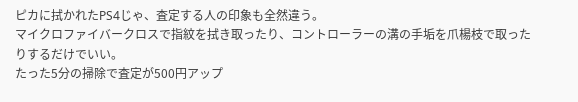ピカに拭かれたPS4じゃ、査定する人の印象も全然違う。
マイクロファイバークロスで指紋を拭き取ったり、コントローラーの溝の手垢を爪楊枝で取ったりするだけでいい。
たった5分の掃除で査定が500円アップ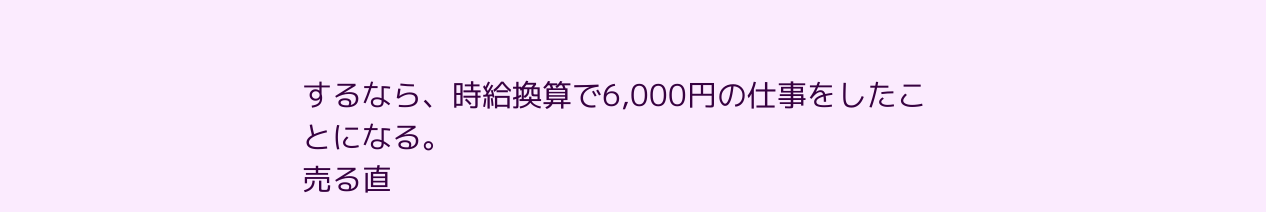するなら、時給換算で6,000円の仕事をしたことになる。
売る直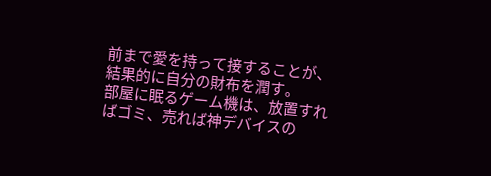前まで愛を持って接することが、結果的に自分の財布を潤す。
部屋に眠るゲーム機は、放置すればゴミ、売れば神デバイスの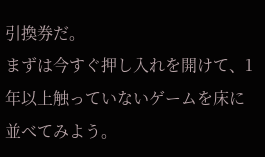引換券だ。
まずは今すぐ押し入れを開けて、1年以上触っていないゲームを床に並べてみよう。